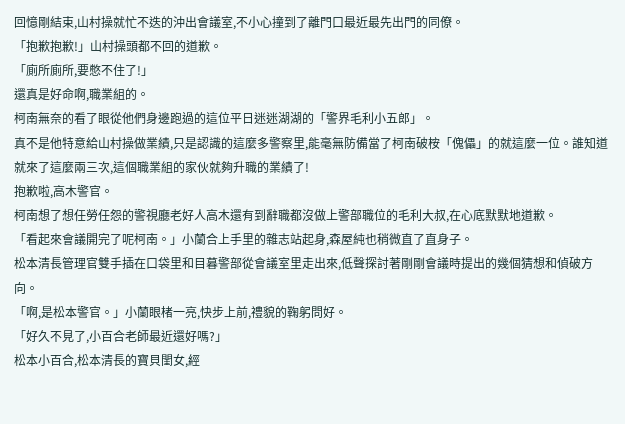回憶剛結束,山村操就忙不迭的沖出會議室,不小心撞到了離門口最近最先出門的同僚。
「抱歉抱歉!」山村操頭都不回的道歉。
「廁所廁所,要憋不住了!」
還真是好命啊,職業組的。
柯南無奈的看了眼從他們身邊跑過的這位平日迷迷湖湖的「警界毛利小五郎」。
真不是他特意給山村操做業績,只是認識的這麼多警察里,能毫無防備當了柯南破桉「傀儡」的就這麼一位。誰知道就來了這麼兩三次,這個職業組的家伙就夠升職的業績了!
抱歉啦,高木警官。
柯南想了想任勞任怨的警視廳老好人高木還有到辭職都沒做上警部職位的毛利大叔,在心底默默地道歉。
「看起來會議開完了呢柯南。」小蘭合上手里的雜志站起身,森屋純也稍微直了直身子。
松本清長管理官雙手插在口袋里和目暮警部從會議室里走出來,低聲探討著剛剛會議時提出的幾個猜想和偵破方向。
「啊,是松本警官。」小蘭眼楮一亮,快步上前,禮貌的鞠躬問好。
「好久不見了,小百合老師最近還好嗎?」
松本小百合,松本清長的寶貝閨女,經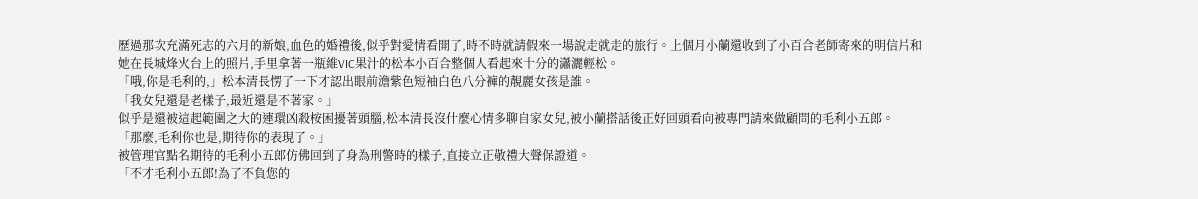歷過那次充滿死志的六月的新娘,血色的婚禮後,似乎對愛情看開了,時不時就請假來一場說走就走的旅行。上個月小蘭還收到了小百合老師寄來的明信片和她在長城烽火台上的照片,手里拿著一瓶維VIC果汁的松本小百合整個人看起來十分的瀟灑輕松。
「哦,你是毛利的,」松本清長愣了一下才認出眼前澹紫色短袖白色八分褲的靚麗女孩是誰。
「我女兒還是老樣子,最近還是不著家。」
似乎是還被這起範圍之大的連環凶殺桉困擾著頭腦,松本清長沒什麼心情多聊自家女兒,被小蘭搭話後正好回頭看向被專門請來做顧問的毛利小五郎。
「那麼,毛利你也是,期待你的表現了。」
被管理官點名期待的毛利小五郎仿佛回到了身為刑警時的樣子,直接立正敬禮大聲保證道。
「不才毛利小五郎!為了不負您的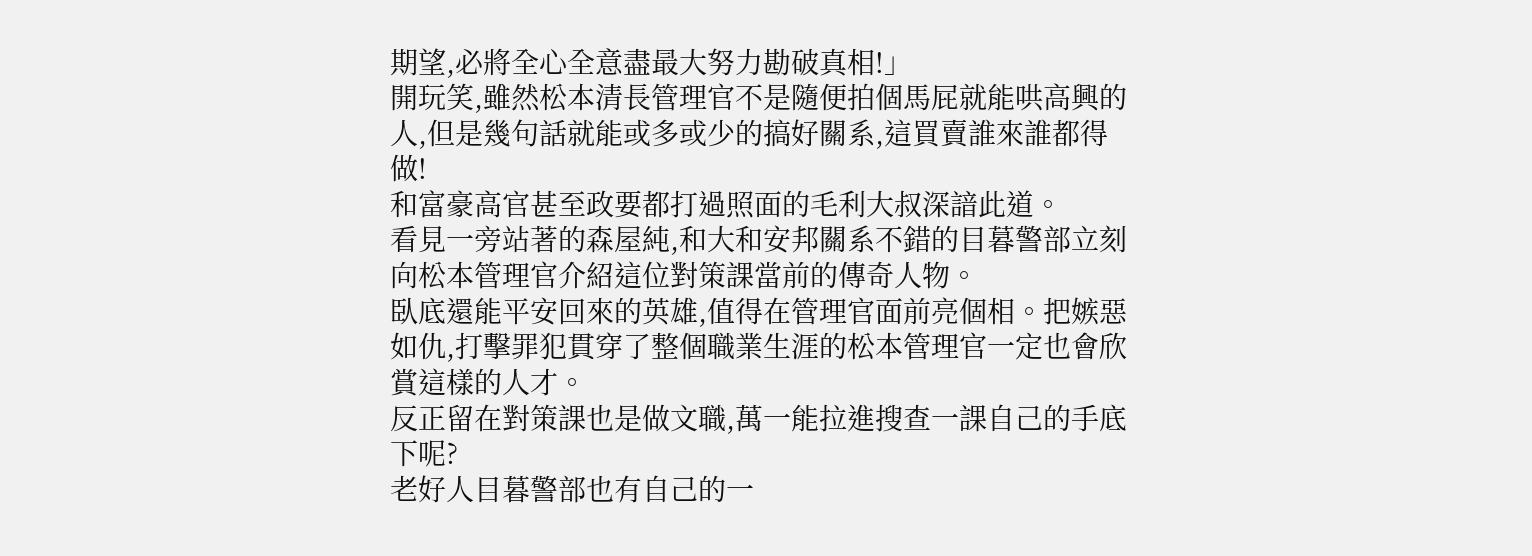期望,必將全心全意盡最大努力勘破真相!」
開玩笑,雖然松本清長管理官不是隨便拍個馬屁就能哄高興的人,但是幾句話就能或多或少的搞好關系,這買賣誰來誰都得做!
和富豪高官甚至政要都打過照面的毛利大叔深諳此道。
看見一旁站著的森屋純,和大和安邦關系不錯的目暮警部立刻向松本管理官介紹這位對策課當前的傳奇人物。
臥底還能平安回來的英雄,值得在管理官面前亮個相。把嫉惡如仇,打擊罪犯貫穿了整個職業生涯的松本管理官一定也會欣賞這樣的人才。
反正留在對策課也是做文職,萬一能拉進搜查一課自己的手底下呢?
老好人目暮警部也有自己的一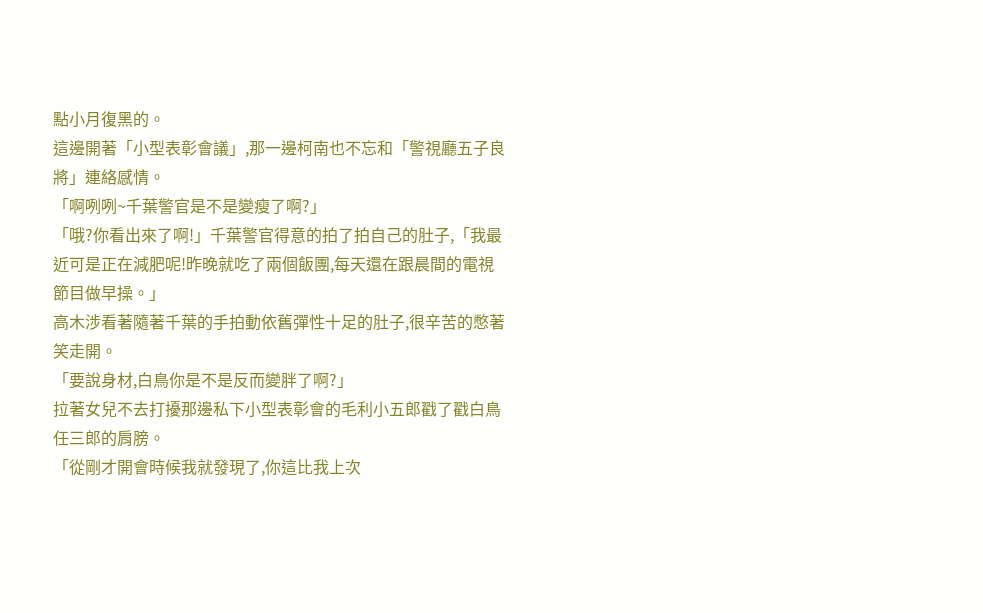點小月復黑的。
這邊開著「小型表彰會議」,那一邊柯南也不忘和「警視廳五子良將」連絡感情。
「啊咧咧~千葉警官是不是變瘦了啊?」
「哦?你看出來了啊!」千葉警官得意的拍了拍自己的肚子,「我最近可是正在減肥呢!昨晚就吃了兩個飯團,每天還在跟晨間的電視節目做早操。」
高木涉看著隨著千葉的手拍動依舊彈性十足的肚子,很辛苦的憋著笑走開。
「要說身材,白鳥你是不是反而變胖了啊?」
拉著女兒不去打擾那邊私下小型表彰會的毛利小五郎戳了戳白鳥任三郎的肩膀。
「從剛才開會時候我就發現了,你這比我上次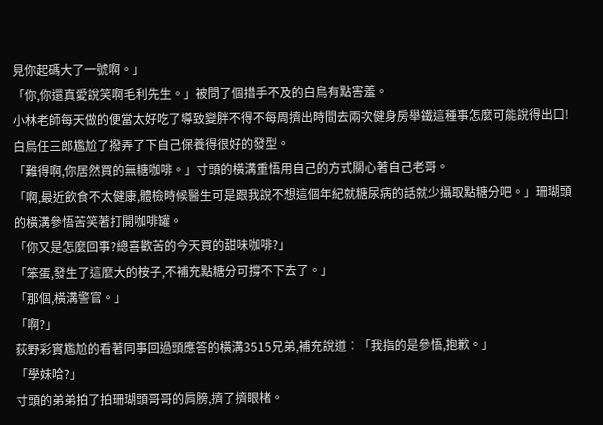見你起碼大了一號啊。」
「你,你還真愛說笑啊毛利先生。」被問了個措手不及的白鳥有點害羞。
小林老師每天做的便當太好吃了導致變胖不得不每周擠出時間去兩次健身房舉鐵這種事怎麼可能說得出口!
白鳥任三郎尷尬了撥弄了下自己保養得很好的發型。
「難得啊,你居然買的無糖咖啡。」寸頭的橫溝重悟用自己的方式關心著自己老哥。
「啊,最近飲食不太健康,體檢時候醫生可是跟我說不想這個年紀就糖尿病的話就少攝取點糖分吧。」珊瑚頭的橫溝參悟苦笑著打開咖啡罐。
「你又是怎麼回事?總喜歡苦的今天買的甜味咖啡?」
「笨蛋,發生了這麼大的桉子,不補充點糖分可撐不下去了。」
「那個,橫溝警官。」
「啊?」
荻野彩實尷尬的看著同事回過頭應答的橫溝3515兄弟,補充說道︰「我指的是參悟,抱歉。」
「學妹哈?」
寸頭的弟弟拍了拍珊瑚頭哥哥的肩膀,擠了擠眼楮。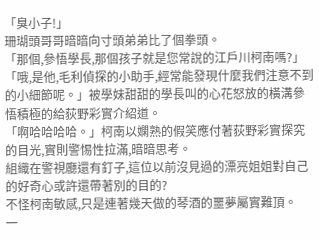「臭小子!」
珊瑚頭哥哥暗暗向寸頭弟弟比了個拳頭。
「那個,參悟學長,那個孩子就是您常說的江戶川柯南嗎?」
「哦,是他,毛利偵探的小助手,經常能發現什麼我們注意不到的小細節呢。」被學妹甜甜的學長叫的心花怒放的橫溝參悟積極的給荻野彩實介紹道。
「啊哈哈哈哈。」柯南以嫻熟的假笑應付著荻野彩實探究的目光,實則警惕性拉滿,暗暗思考。
組織在警視廳還有釘子,這位以前沒見過的漂亮姐姐對自己的好奇心或許還帶著別的目的?
不怪柯南敏感,只是連著幾天做的琴酒的噩夢屬實難頂。
一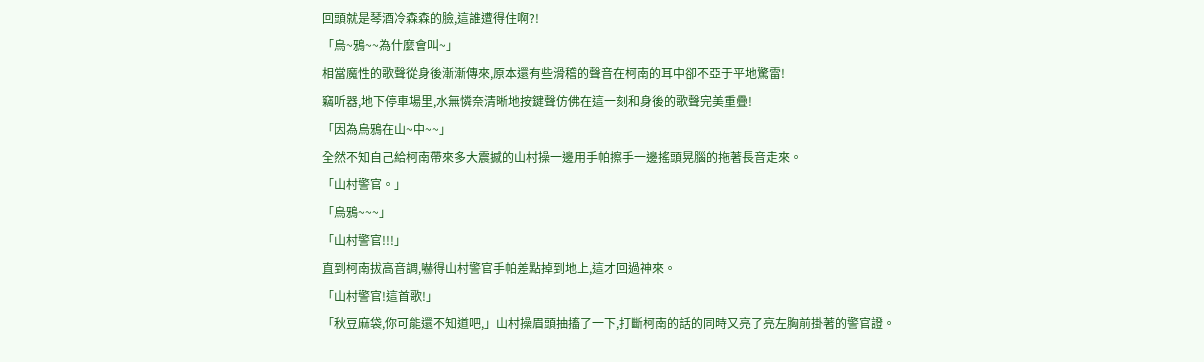回頭就是琴酒冷森森的臉,這誰遭得住啊?!
「烏~鴉~~為什麼會叫~」
相當魔性的歌聲從身後漸漸傳來,原本還有些滑稽的聲音在柯南的耳中卻不亞于平地驚雷!
竊听器,地下停車場里,水無憐奈清晰地按鍵聲仿佛在這一刻和身後的歌聲完美重疊!
「因為烏鴉在山~中~~」
全然不知自己給柯南帶來多大震撼的山村操一邊用手帕擦手一邊搖頭晃腦的拖著長音走來。
「山村警官。」
「烏鴉~~~」
「山村警官!!!」
直到柯南拔高音調,嚇得山村警官手帕差點掉到地上,這才回過神來。
「山村警官!這首歌!」
「秋豆麻袋,你可能還不知道吧,」山村操眉頭抽搐了一下,打斷柯南的話的同時又亮了亮左胸前掛著的警官證。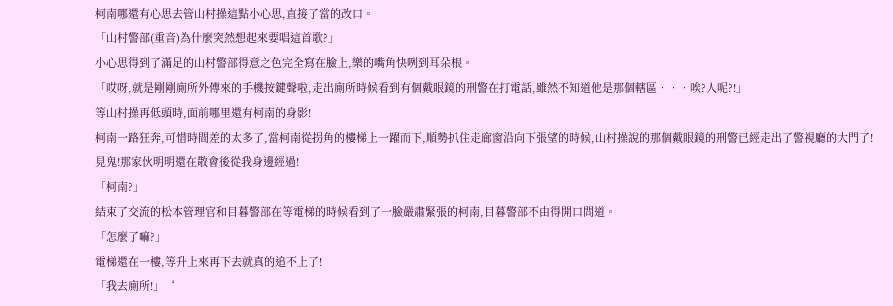柯南哪還有心思去管山村操這點小心思,直接了當的改口。
「山村警部(重音)為什麼突然想起來要唱這首歌?」
小心思得到了滿足的山村警部得意之色完全寫在臉上,樂的嘴角快咧到耳朵根。
「哎呀,就是剛剛廁所外傳來的手機按鍵聲啦,走出廁所時候看到有個戴眼鏡的刑警在打電話,雖然不知道他是那個轄區•••唉?人呢?!」
等山村操再低頭時,面前哪里還有柯南的身影!
柯南一路狂奔,可惜時間差的太多了,當柯南從拐角的樓梯上一躍而下,順勢扒住走廊窗沿向下張望的時候,山村操說的那個戴眼鏡的刑警已經走出了警視廳的大門了!
見鬼!那家伙明明還在散會後從我身邊經過!
「柯南?」
結束了交流的松本管理官和目暮警部在等電梯的時候看到了一臉嚴肅緊張的柯南,目暮警部不由得開口問道。
「怎麼了嘛?」
電梯還在一樓,等升上來再下去就真的追不上了!
「我去廁所!」‘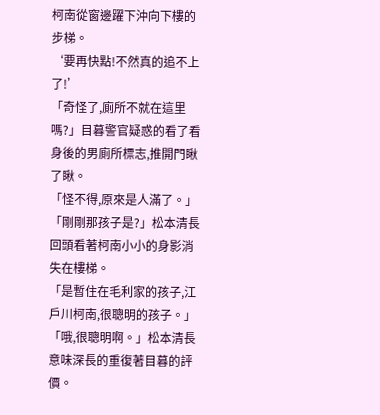柯南從窗邊躍下沖向下樓的步梯。
‘要再快點!不然真的追不上了!’
「奇怪了,廁所不就在這里嗎?」目暮警官疑惑的看了看身後的男廁所標志,推開門瞅了瞅。
「怪不得,原來是人滿了。」
「剛剛那孩子是?」松本清長回頭看著柯南小小的身影消失在樓梯。
「是暫住在毛利家的孩子,江戶川柯南,很聰明的孩子。」
「哦,很聰明啊。」松本清長意味深長的重復著目暮的評價。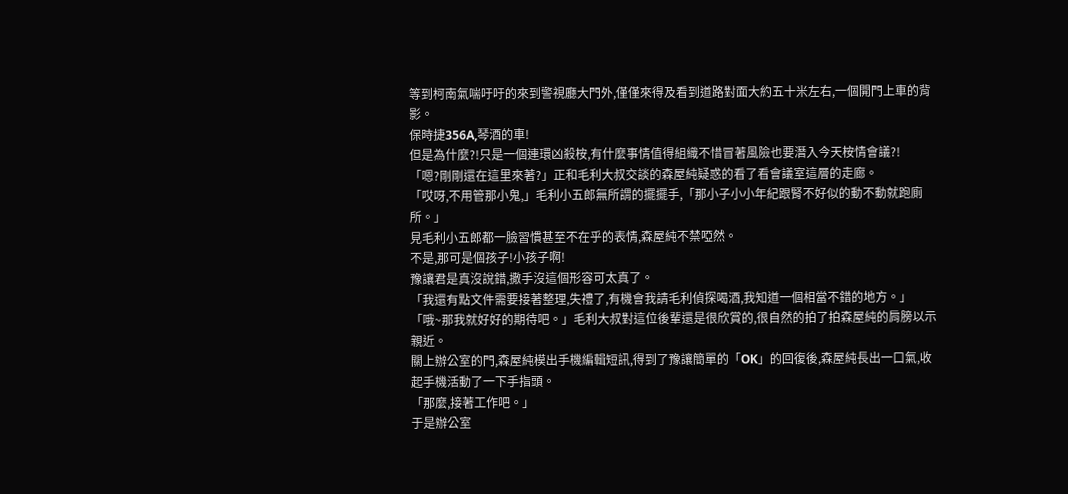等到柯南氣喘吁吁的來到警視廳大門外,僅僅來得及看到道路對面大約五十米左右,一個開門上車的背影。
保時捷356A,琴酒的車!
但是為什麼?!只是一個連環凶殺桉,有什麼事情值得組織不惜冒著風險也要潛入今天桉情會議?!
「嗯?剛剛還在這里來著?」正和毛利大叔交談的森屋純疑惑的看了看會議室這層的走廊。
「哎呀,不用管那小鬼,」毛利小五郎無所謂的擺擺手,「那小子小小年紀跟腎不好似的動不動就跑廁所。」
見毛利小五郎都一臉習慣甚至不在乎的表情,森屋純不禁啞然。
不是,那可是個孩子!小孩子啊!
豫讓君是真沒說錯,撒手沒這個形容可太真了。
「我還有點文件需要接著整理,失禮了,有機會我請毛利偵探喝酒,我知道一個相當不錯的地方。」
「哦~那我就好好的期待吧。」毛利大叔對這位後輩還是很欣賞的,很自然的拍了拍森屋純的肩膀以示親近。
關上辦公室的門,森屋純模出手機編輯短訊,得到了豫讓簡單的「OK」的回復後,森屋純長出一口氣,收起手機活動了一下手指頭。
「那麼,接著工作吧。」
于是辦公室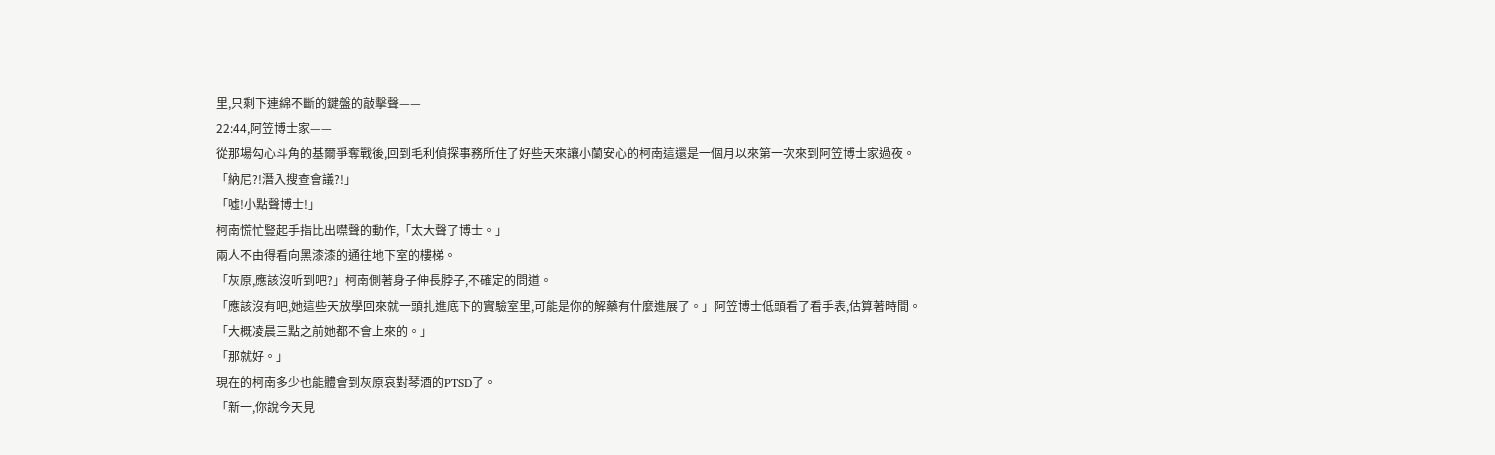里,只剩下連綿不斷的鍵盤的敲擊聲——
22:44,阿笠博士家——
從那場勾心斗角的基爾爭奪戰後,回到毛利偵探事務所住了好些天來讓小蘭安心的柯南這還是一個月以來第一次來到阿笠博士家過夜。
「納尼?!潛入搜查會議?!」
「噓!小點聲博士!」
柯南慌忙豎起手指比出噤聲的動作,「太大聲了博士。」
兩人不由得看向黑漆漆的通往地下室的樓梯。
「灰原,應該沒听到吧?」柯南側著身子伸長脖子,不確定的問道。
「應該沒有吧,她這些天放學回來就一頭扎進底下的實驗室里,可能是你的解藥有什麼進展了。」阿笠博士低頭看了看手表,估算著時間。
「大概凌晨三點之前她都不會上來的。」
「那就好。」
現在的柯南多少也能體會到灰原哀對琴酒的PTSD了。
「新一,你說今天見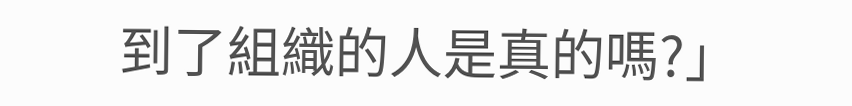到了組織的人是真的嗎?」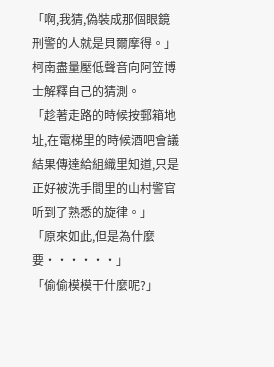「啊,我猜,偽裝成那個眼鏡刑警的人就是貝爾摩得。」柯南盡量壓低聲音向阿笠博士解釋自己的猜測。
「趁著走路的時候按郵箱地址,在電梯里的時候酒吧會議結果傳達給組織里知道,只是正好被洗手間里的山村警官听到了熟悉的旋律。」
「原來如此,但是為什麼要••••••」
「偷偷模模干什麼呢?」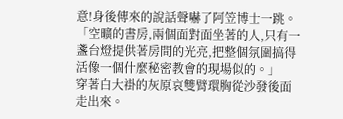意!身後傳來的說話聲嚇了阿笠博士一跳。
「空曠的書房,兩個面對面坐著的人,只有一盞台燈提供著房間的光亮,把整個氛圍搞得活像一個什麼秘密教會的現場似的。」
穿著白大褂的灰原哀雙臂環胸從沙發後面走出來。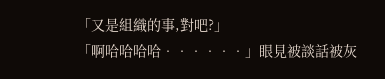「又是組織的事,對吧?」
「啊哈哈哈哈••••••」眼見被談話被灰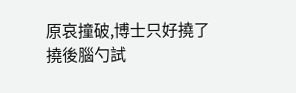原哀撞破,博士只好撓了撓後腦勺試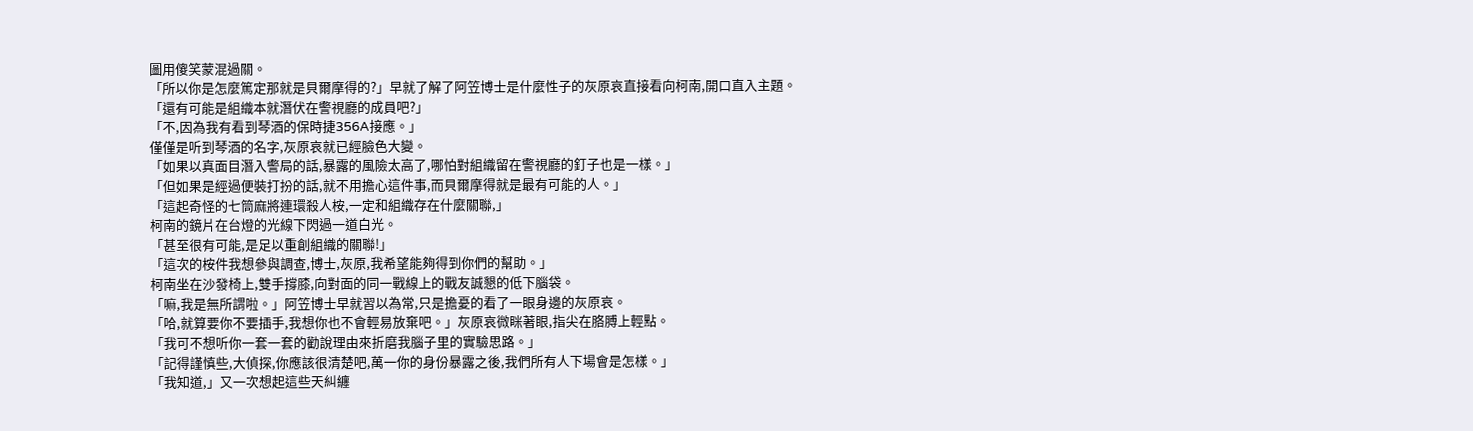圖用傻笑蒙混過關。
「所以你是怎麼篤定那就是貝爾摩得的?」早就了解了阿笠博士是什麼性子的灰原哀直接看向柯南,開口直入主題。
「還有可能是組織本就潛伏在警視廳的成員吧?」
「不,因為我有看到琴酒的保時捷356A接應。」
僅僅是听到琴酒的名字,灰原哀就已經臉色大變。
「如果以真面目潛入警局的話,暴露的風險太高了,哪怕對組織留在警視廳的釘子也是一樣。」
「但如果是經過便裝打扮的話,就不用擔心這件事,而貝爾摩得就是最有可能的人。」
「這起奇怪的七筒麻將連環殺人桉,一定和組織存在什麼關聯,」
柯南的鏡片在台燈的光線下閃過一道白光。
「甚至很有可能,是足以重創組織的關聯!」
「這次的桉件我想參與調查,博士,灰原,我希望能夠得到你們的幫助。」
柯南坐在沙發椅上,雙手撐膝,向對面的同一戰線上的戰友誠懇的低下腦袋。
「嘛,我是無所謂啦。」阿笠博士早就習以為常,只是擔憂的看了一眼身邊的灰原哀。
「哈,就算要你不要插手,我想你也不會輕易放棄吧。」灰原哀微眯著眼,指尖在胳膊上輕點。
「我可不想听你一套一套的勸說理由來折磨我腦子里的實驗思路。」
「記得謹慎些,大偵探,你應該很清楚吧,萬一你的身份暴露之後,我們所有人下場會是怎樣。」
「我知道,」又一次想起這些天糾纏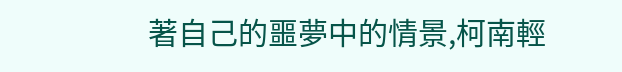著自己的噩夢中的情景,柯南輕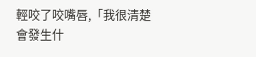輕咬了咬嘴唇,「我很清楚會發生什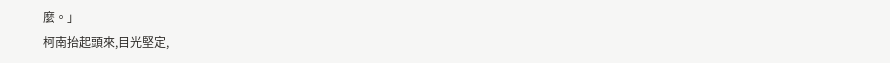麼。」
柯南抬起頭來,目光堅定,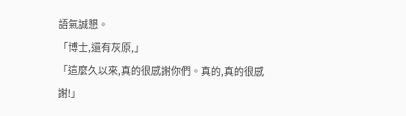語氣誠懇。
「博士,還有灰原,」
「這麼久以來,真的很感謝你們。真的,真的很感謝!」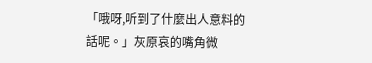「哦呀,听到了什麼出人意料的話呢。」灰原哀的嘴角微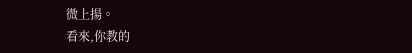微上揚。
看來,你教的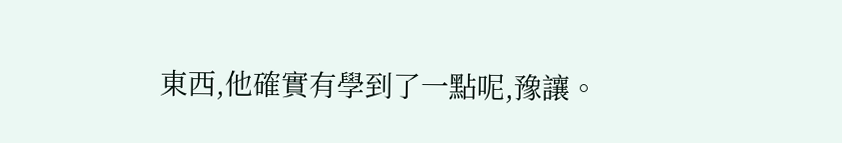東西,他確實有學到了一點呢,豫讓。